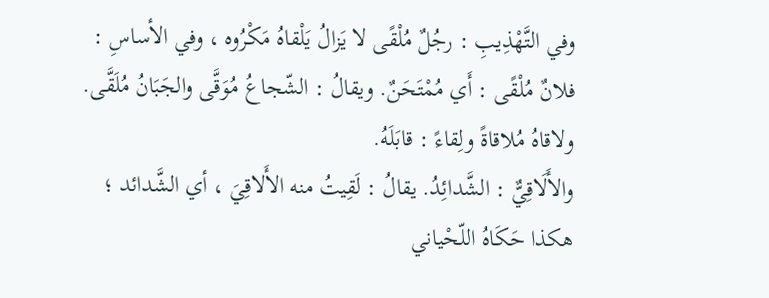وفي التَّهْذِيبِ : رجُلٌ مُلْقًى لا يَزالُ يَلْقاهُ مَكْرُوه ، وفي الأساسِ : فلانٌ مُلْقًى : أَي مُمْتَحَنٌ. ويقالُ : الشّجاعُ مُوَقَّى والجَبَانُ مُلَقَّى.
ولاقاهُ مُلاقاةً ولِقاءً : قابَلَهُ.
والأَلَاقِيٌّ : الشَّدائِدُ. يقالُ : لَقِيتُ منه الأَلاقِيَ ، أي الشَّدائد ؛ هكذا حَكَاهُ اللّحْياني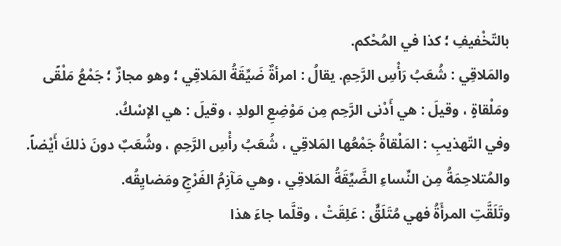بالتّخْفيفِ ؛ كذا في المُحْكم.
والمَلاقِي : شُعَبُ رَأْسِ الرَّحِمِ. يقالُ : امرأةٌ ضَيِّقَةُ المَلاقِي ؛ وهو مجازٌ ؛ جَمْعُ مَلْقًى ومَلْقاةٍ ، وقيلَ : هي أَدْنى الرَّحِم مِن مَوْضِعِ الولدِ ، وقيلَ : هي الإسْكُ.
وفي التّهذيبِ : المَلْقاةُ جَمْعُها المَلاقِي ، شُعَبُ رأْسِ الرَّحِمِ ، وشُعَبٌ دونَ ذلكَ أَيْضاً.
والمُتلاحِمَةُ مِن النِّساءِ الضَّيِّقَةُ المَلاقِي ، وهي مَآزِمُ الفَرْجِ ومَضايِقُه.
وتَلَقَّتِ المرأَةُ فهي مُتَلَقٍّ : عَلِقَتْ ، وقلَّما جاءَ هذا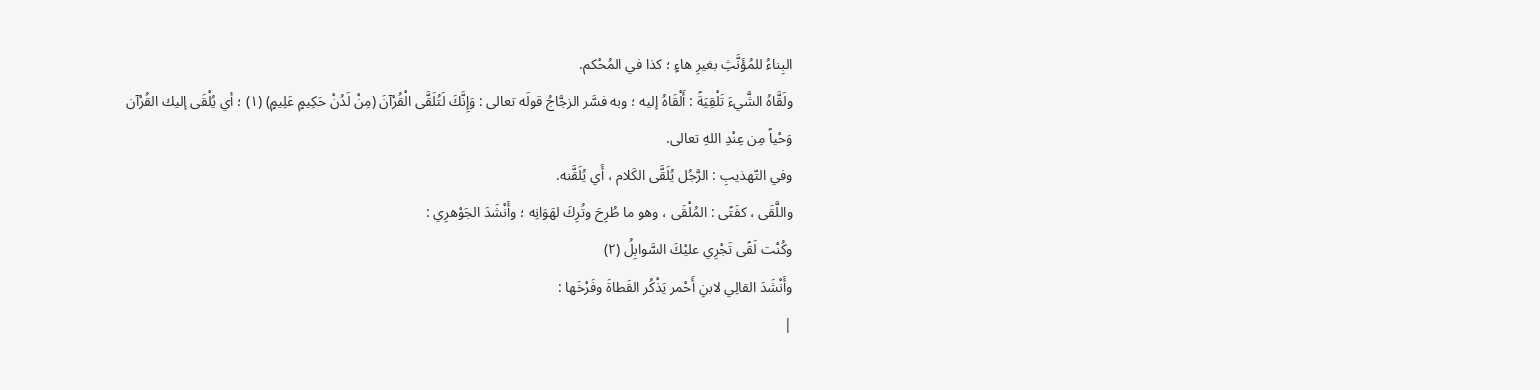البِناءُ للمُؤَنَّثِ بغيرِ هاءٍ ؛ كذا في المُحْكم.
ولَقَّاهُ الشَّيءَ تَلْقِيَةً : أَلْقَاهُ إليه ؛ وبه فسَّر الزجَّاجُ قولَه تعالى : وَإِنَّكَ لَتُلَقَّى الْقُرْآنَ (مِنْ لَدُنْ حَكِيمٍ عَلِيمٍ) (١) ؛ أي يُلْقَى إليك القُرْآن وَحْياً مِن عِنْدِ اللهِ تعالى.
وفي التّهذيبِ : الرَّجُل يُلَقَّى الكَلام ، أَي يُلَقَّنه.
واللَّقَى ، كفَتًى : المُلْقَى ، وهو ما طُرِحَ وتُرِكَ لهَوَانِه ؛ وأَنْشَدَ الجَوْهرِي :
وكُنْت لَقًى تَجْرِي عليْكَ السَّوابِلُ (٢)
وأَنْشَدَ القالِي لابنِ أَحْمر يَذْكُر القَطاةَ وفَرْخَها :
|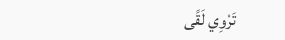تَرْوِي لَقًى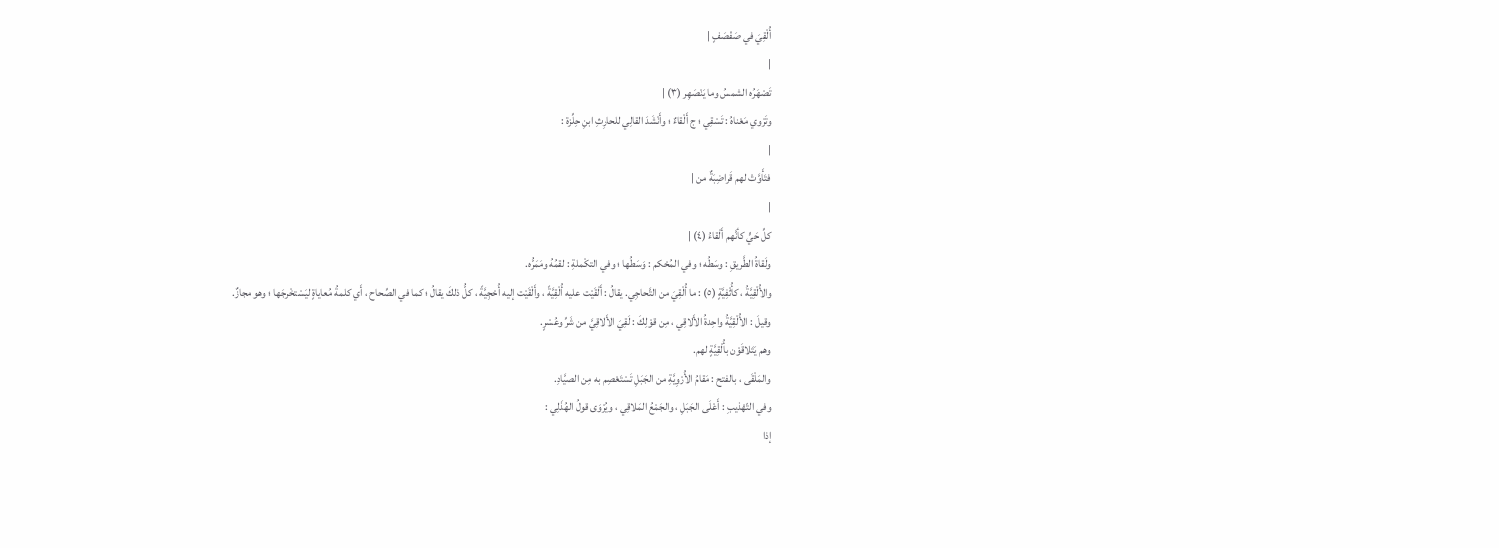أُلْقِيَ في صَفْصَفٍ |
|
تَصْهَرُه الشمسُ وما يَنْصَهِر (٣) |
وتَرْوي مَعْناهُ : تَسْقِي ؛ ج أَلْقاءٌ ؛ وأَنْشَدَ القالِي للحارِثِ ابنِ حِلِّزة :
|
فتَأَوَّتْ لهم قَراضِبَةٌ من |
|
كلِّ حَيٍّ كأنَّهم أَلْقاءُ (٤) |
ولَقاةُ الطَّريقِ : وسَطُه ؛ وفي المُحْكم : وَسَطُها ؛ وفي التكْملةِ : لقمُهُ ومَمَرُّه.
والأُلْقِيَّةُ ، كأُثْفِيَّةٍ (٥) : ما أُلْقِيَ من التَّحاجِي. يقالُ : أَلْقَيْت عليه أُلْقِيَّةً ، وأَلْقَيْت إليه أُحْجِيَّةً ، كلُّ ذلكَ يقالُ ؛ كما في الصِّحاح ، أَي كلمةُ مُعاياةٍ ليَسْتخْرجَها ؛ وهو مجازٌ.
وقيلَ : الأُلْقِيَّةُ واحِدةُ الأَلاقِي ، مِن قوْلِكَ : لَقِيَ الأَلاقِيَّ من شَرِّ وعُسْرٍ.
وهم يَتَلاقَوْن بأُلْقِيَّةٍ لهم.
والمَلْقَى ، بالفتح : مَقامُ الأُرْوِيَّةِ من الجَبَلِ تَسْتَعْصِم به مِن الصيَّادِ.
وفي التّهْذيبِ : أَعْلَى الجَبَلِ ، والجَمْعُ المَلاقِي ، ويُرْوَى قولُ الهُذَلِي :
إذا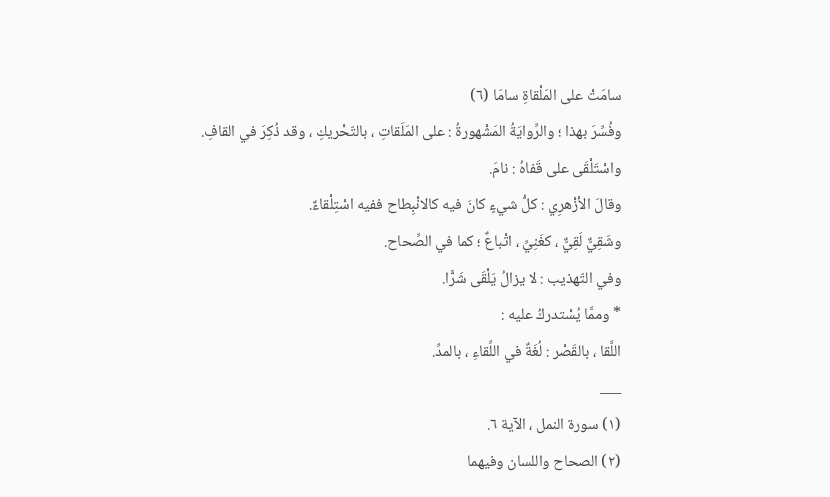سامَتْ على المَلْقاةِ سامَا (٦)
وفُسِّرَ بهذا ؛ والرِّوايَةُ المَشْهورةُ : على المَلَقاتِ ، بالتّحْريكِ ، وقد ذُكِرَ في القافِ.
واسْتَلْقَى على قَفاهُ : نامَ.
وقالَ الأزْهرِي : كلُّ شيءٍ كانَ فيه كالانْبِطاح ففيه اسْتِلْقاءٌ.
وشَقِيٌّ لَقِيٌّ ، كغَنِيِّ ، اتْباعٌ ؛ كما في الصِّحاح.
وفي التّهذيب : لا يزالُ يَلْقَى شَرًّا.
* وممَّا يُسْتدركُ عليه :
اللَّقا ، بالقَصْر : لُغَةٌ في اللِّقاءِ ، بالمدِّ.
___
(١) سورة النمل ، الآية ٦.
(٢) الصحاح واللسان وفيهما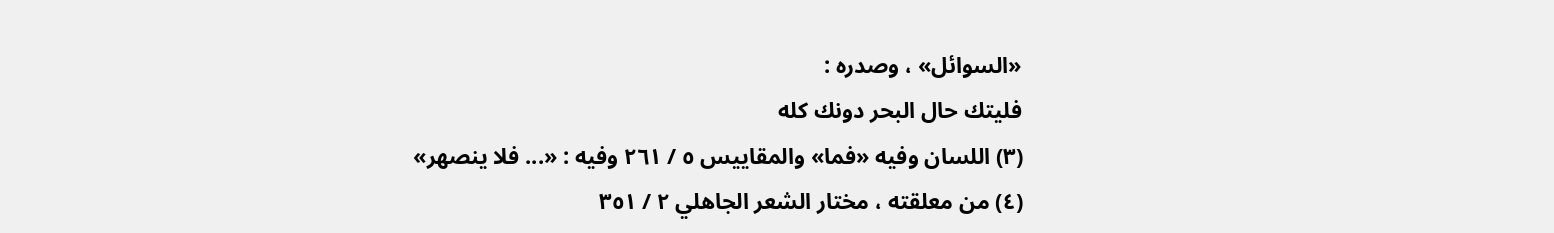«السوائل» ، وصدره :
فليتك حال البحر دونك كله
(٣) اللسان وفيه «فما» والمقاييس ٥ / ٢٦١ وفيه : «... فلا ينصهر»
(٤) من معلقته ، مختار الشعر الجاهلي ٢ / ٣٥١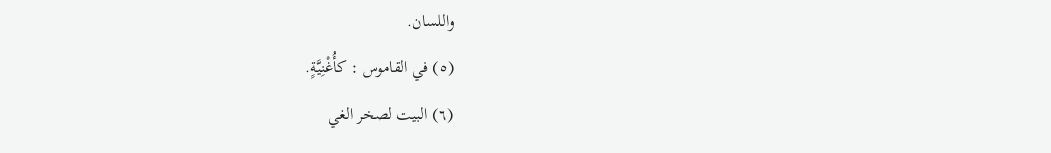واللسان.
(٥) في القاموس : كأُغْنِيَّةٍ.
(٦) البيت لصخر الغي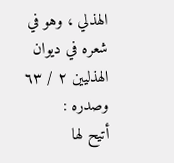الهذلي ، وهو في شعره في ديوان الهذليين ٢ / ٦٣ وصدره :
أتيح لها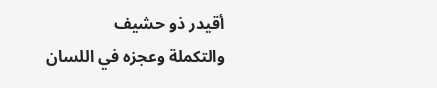أقيدر ذو حشيف
والتكملة وعجزه في اللسان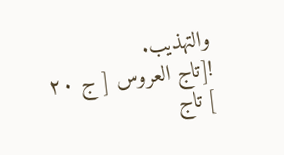والتهذيب.
![تاج العروس [ ج ٢٠ ] تاج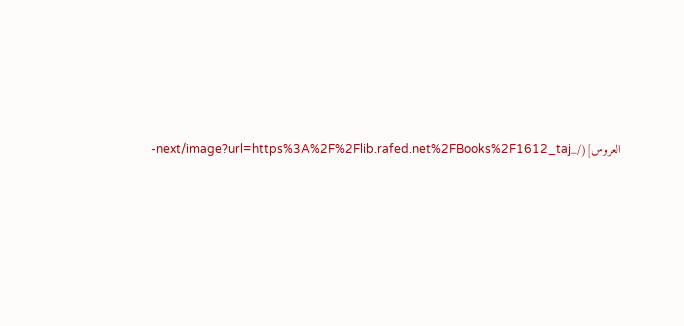العروس](/_next/image?url=https%3A%2F%2Flib.rafed.net%2FBooks%2F1612_taj-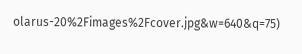olarus-20%2Fimages%2Fcover.jpg&w=640&q=75)